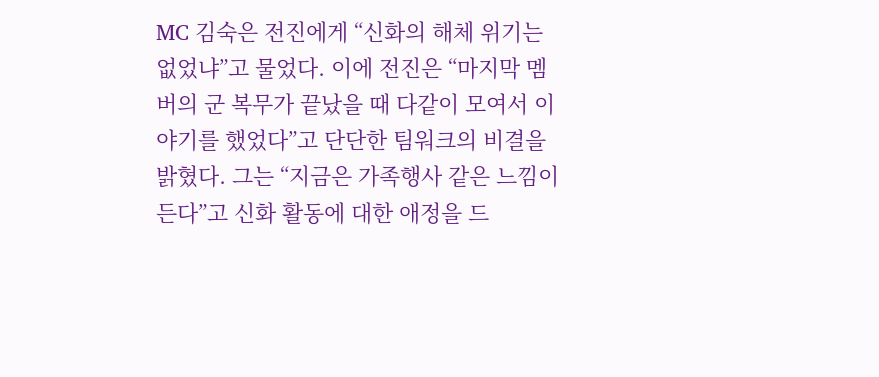MC 김숙은 전진에게 “신화의 해체 위기는 없었냐”고 물었다. 이에 전진은 “마지막 멤버의 군 복무가 끝났을 때 다같이 모여서 이야기를 했었다”고 단단한 팀워크의 비결을 밝혔다. 그는 “지금은 가족행사 같은 느낌이 든다”고 신화 활동에 대한 애정을 드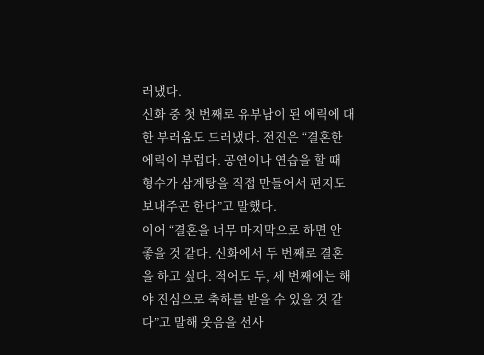러냈다.
신화 중 첫 번째로 유부남이 된 에릭에 대한 부러움도 드러냈다. 전진은 “결혼한 에릭이 부럽다. 공연이나 연습을 할 때 형수가 삼계탕을 직접 만들어서 편지도 보내주곤 한다”고 말했다.
이어 “결혼을 너무 마지막으로 하면 안 좋을 것 같다. 신화에서 두 번째로 결혼을 하고 싶다. 적어도 두, 세 번째에는 해야 진심으로 축하를 받을 수 있을 것 같다”고 말해 웃음을 선사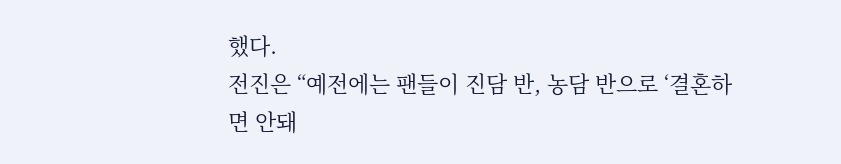했다.
전진은 “예전에는 팬들이 진담 반, 농담 반으로 ‘결혼하면 안돼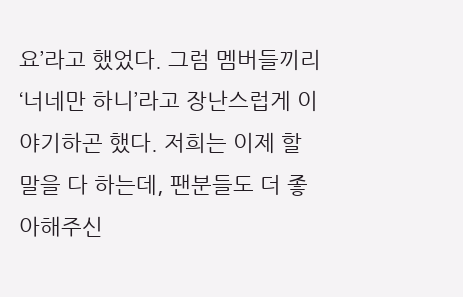요’라고 했었다. 그럼 멤버들끼리 ‘너네만 하니’라고 장난스럽게 이야기하곤 했다. 저희는 이제 할 말을 다 하는데, 팬분들도 더 좋아해주신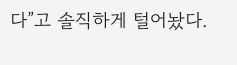다”고 솔직하게 털어놨다.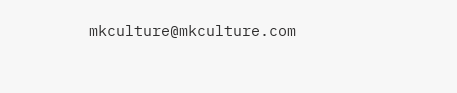mkculture@mkculture.com